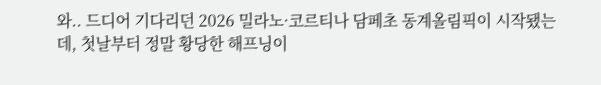와.. 드디어 기다리던 2026 밀라노·코르티나 담페초 동계올림픽이 시작됐는데, 첫날부터 정말 황당한 해프닝이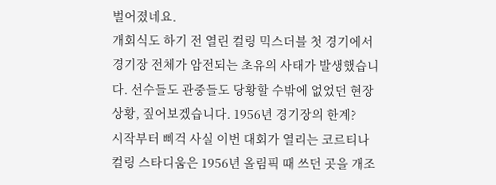벌어졌네요.
개회식도 하기 전 열린 컬링 믹스더블 첫 경기에서 경기장 전체가 암전되는 초유의 사태가 발생했습니다. 선수들도 관중들도 당황할 수밖에 없었던 현장 상황, 짚어보겠습니다. 1956년 경기장의 한계?
시작부터 삐걱 사실 이번 대회가 열리는 코르티나 컬링 스타디움은 1956년 올림픽 때 쓰던 곳을 개조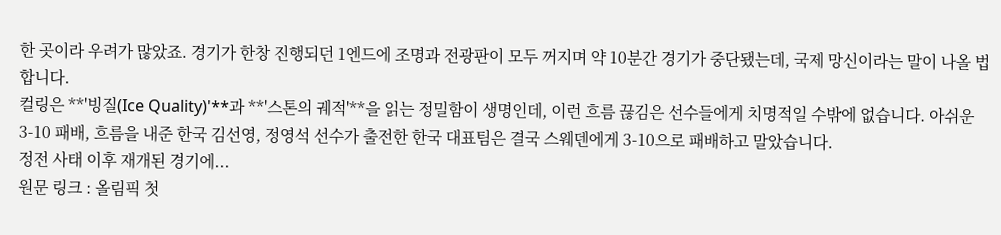한 곳이라 우려가 많았죠. 경기가 한창 진행되던 1엔드에 조명과 전광판이 모두 꺼지며 약 10분간 경기가 중단됐는데, 국제 망신이라는 말이 나올 법합니다.
컬링은 **'빙질(Ice Quality)'**과 **'스톤의 궤적'**을 읽는 정밀함이 생명인데, 이런 흐름 끊김은 선수들에게 치명적일 수밖에 없습니다. 아쉬운 3-10 패배, 흐름을 내준 한국 김선영, 정영석 선수가 출전한 한국 대표팀은 결국 스웨덴에게 3-10으로 패배하고 말았습니다.
정전 사태 이후 재개된 경기에...
원문 링크 : 올림픽 첫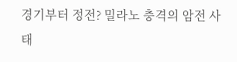경기부터 정전? 밀라노 충격의 암전 사태